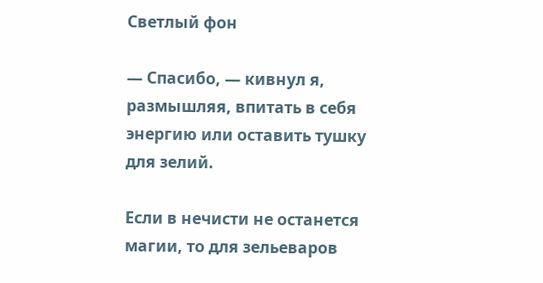Светлый фон

— Спасибо, — кивнул я, размышляя, впитать в себя энергию или оставить тушку для зелий.

Если в нечисти не останется магии, то для зельеваров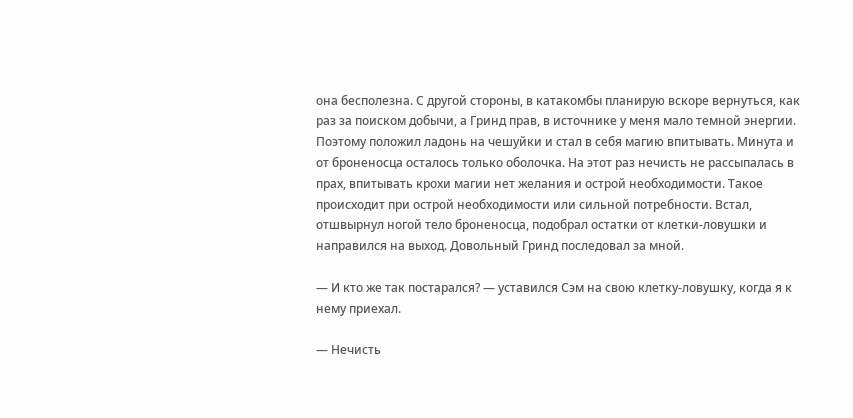она бесполезна. С другой стороны, в катакомбы планирую вскоре вернуться, как раз за поиском добычи, а Гринд прав, в источнике у меня мало темной энергии. Поэтому положил ладонь на чешуйки и стал в себя магию впитывать. Минута и от броненосца осталось только оболочка. На этот раз нечисть не рассыпалась в прах, впитывать крохи магии нет желания и острой необходимости. Такое происходит при острой необходимости или сильной потребности. Встал, отшвырнул ногой тело броненосца, подобрал остатки от клетки-ловушки и направился на выход. Довольный Гринд последовал за мной.

— И кто же так постарался? — уставился Сэм на свою клетку-ловушку, когда я к нему приехал.

— Нечисть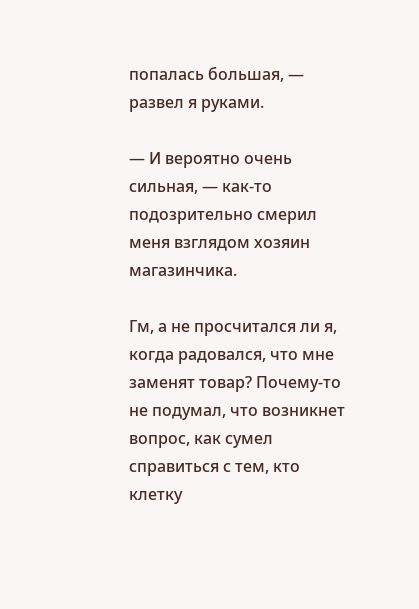попалась большая, — развел я руками.

— И вероятно очень сильная, — как-то подозрительно смерил меня взглядом хозяин магазинчика.

Гм, а не просчитался ли я, когда радовался, что мне заменят товар? Почему-то не подумал, что возникнет вопрос, как сумел справиться с тем, кто клетку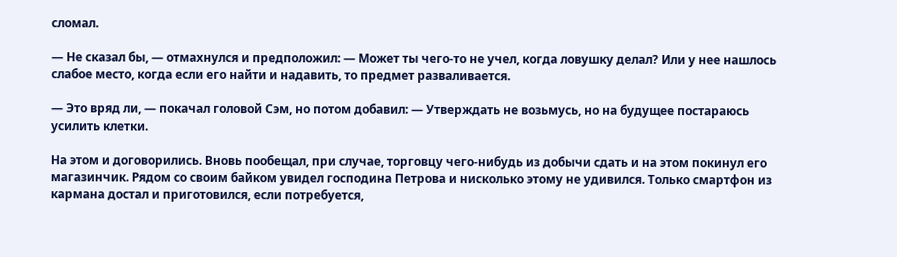сломал.

— Не сказал бы, — отмахнулся и предположил: — Может ты чего-то не учел, когда ловушку делал? Или у нее нашлось слабое место, когда если его найти и надавить, то предмет разваливается.

— Это вряд ли, — покачал головой Сэм, но потом добавил: — Утверждать не возьмусь, но на будущее постараюсь усилить клетки.

На этом и договорились. Вновь пообещал, при случае, торговцу чего-нибудь из добычи сдать и на этом покинул его магазинчик. Рядом со своим байком увидел господина Петрова и нисколько этому не удивился. Только смартфон из кармана достал и приготовился, если потребуется,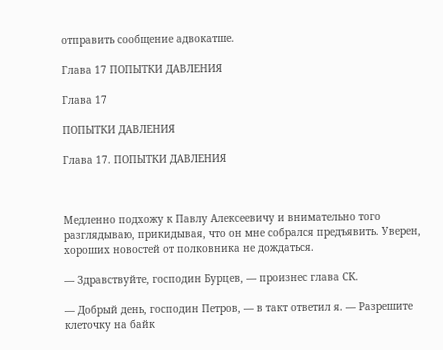отправить сообщение адвокатше.

Глава 17 ПОПЫТКИ ДАВЛЕНИЯ

Глава 17

ПОПЫТКИ ДАВЛЕНИЯ

Глава 17. ПОПЫТКИ ДАВЛЕНИЯ



Медленно подхожу к Павлу Алексеевичу и внимательно того разглядываю, прикидывая, что он мне собрался предъявить. Уверен, хороших новостей от полковника не дождаться.

— Здравствуйте, господин Бурцев, — произнес глава СК.

— Добрый день, господин Петров, — в такт ответил я. — Разрешите клеточку на байк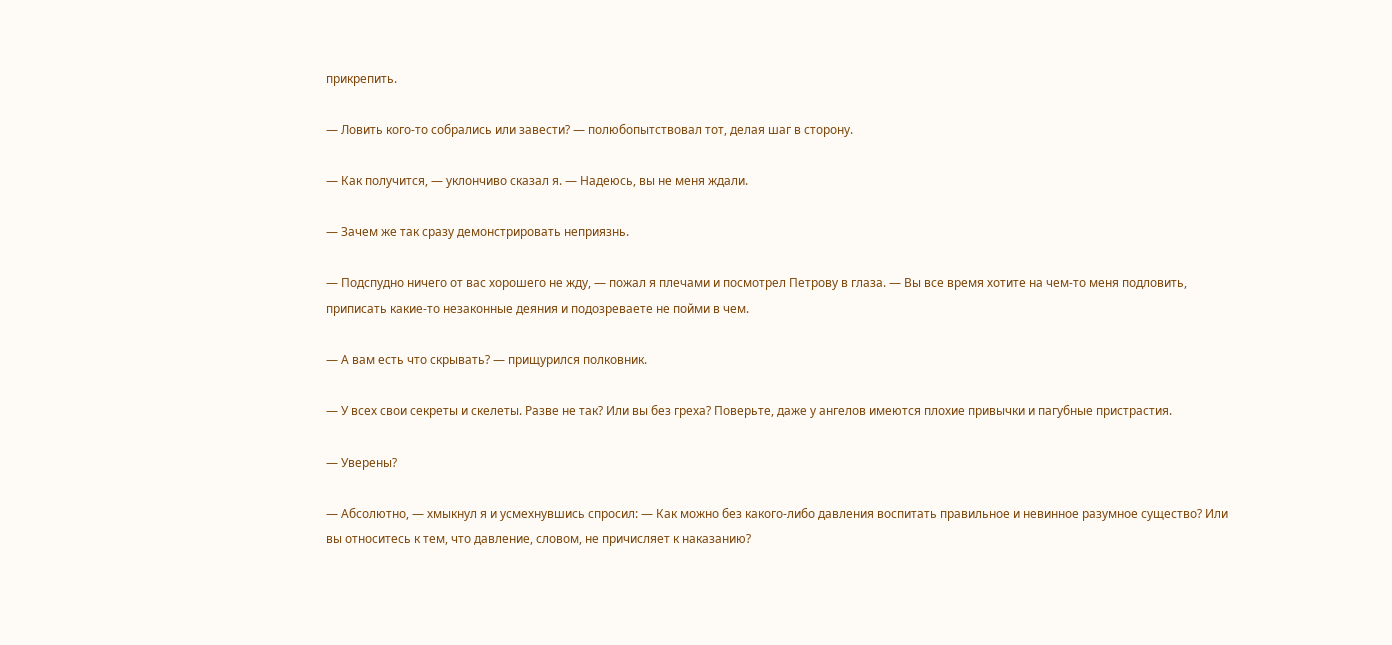прикрепить.

— Ловить кого-то собрались или завести? — полюбопытствовал тот, делая шаг в сторону.

— Как получится, — уклончиво сказал я. — Надеюсь, вы не меня ждали.

— Зачем же так сразу демонстрировать неприязнь.

— Подспудно ничего от вас хорошего не жду, — пожал я плечами и посмотрел Петрову в глаза. — Вы все время хотите на чем-то меня подловить, приписать какие-то незаконные деяния и подозреваете не пойми в чем.

— А вам есть что скрывать? — прищурился полковник.

— У всех свои секреты и скелеты. Разве не так? Или вы без греха? Поверьте, даже у ангелов имеются плохие привычки и пагубные пристрастия.

— Уверены?

— Абсолютно, — хмыкнул я и усмехнувшись спросил: — Как можно без какого-либо давления воспитать правильное и невинное разумное существо? Или вы относитесь к тем, что давление, словом, не причисляет к наказанию?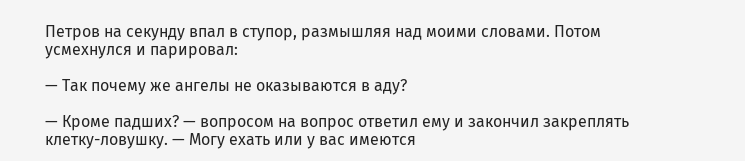Петров на секунду впал в ступор, размышляя над моими словами. Потом усмехнулся и парировал:

— Так почему же ангелы не оказываются в аду?

— Кроме падших? — вопросом на вопрос ответил ему и закончил закреплять клетку-ловушку. — Могу ехать или у вас имеются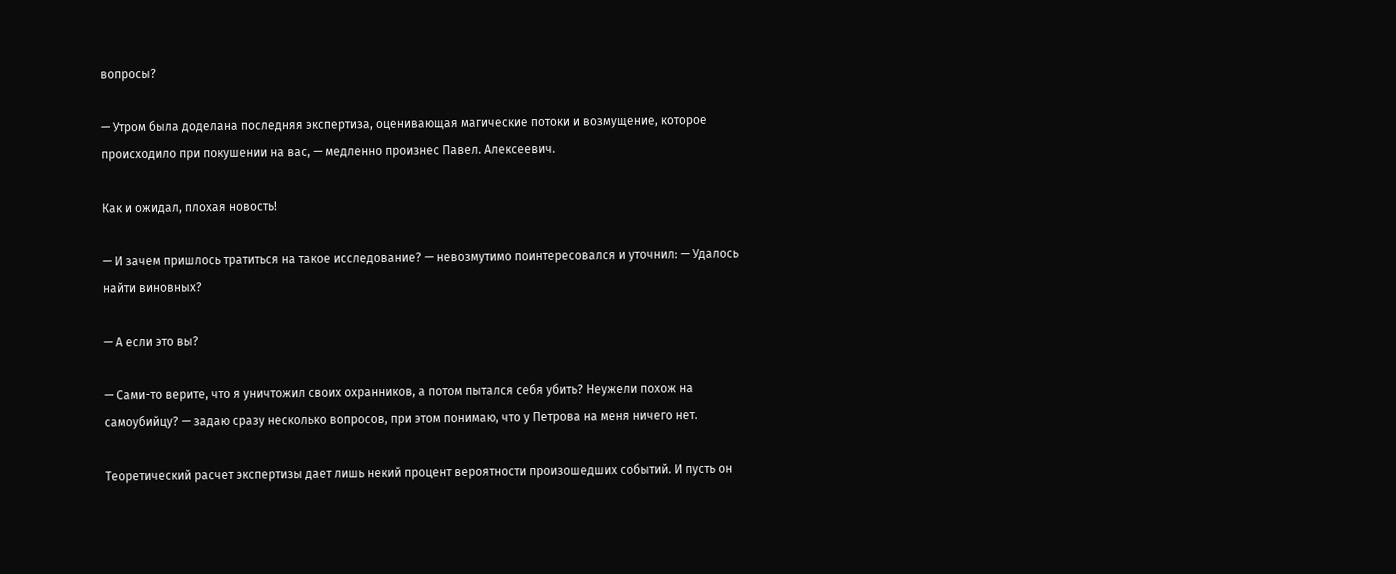вопросы?

— Утром была доделана последняя экспертиза, оценивающая магические потоки и возмущение, которое происходило при покушении на вас, — медленно произнес Павел. Алексеевич.

Как и ожидал, плохая новость!

— И зачем пришлось тратиться на такое исследование? — невозмутимо поинтересовался и уточнил: — Удалось найти виновных?

— А если это вы?

— Сами-то верите, что я уничтожил своих охранников, а потом пытался себя убить? Неужели похож на самоубийцу? — задаю сразу несколько вопросов, при этом понимаю, что у Петрова на меня ничего нет.

Теоретический расчет экспертизы дает лишь некий процент вероятности произошедших событий. И пусть он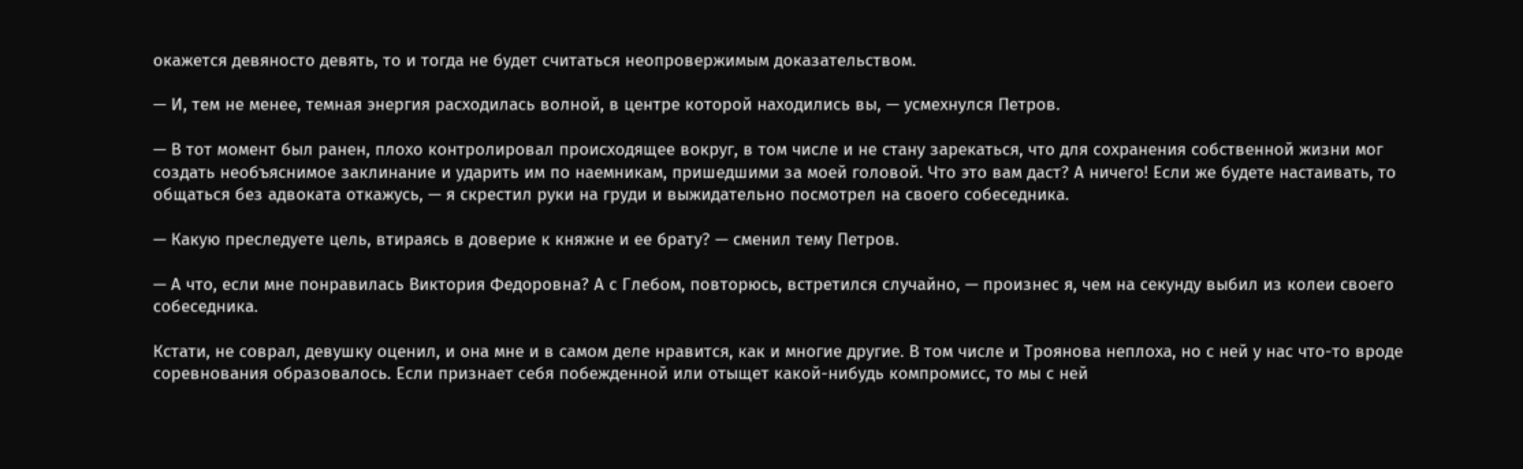окажется девяносто девять, то и тогда не будет считаться неопровержимым доказательством.

— И, тем не менее, темная энергия расходилась волной, в центре которой находились вы, — усмехнулся Петров.

— В тот момент был ранен, плохо контролировал происходящее вокруг, в том числе и не стану зарекаться, что для сохранения собственной жизни мог создать необъяснимое заклинание и ударить им по наемникам, пришедшими за моей головой. Что это вам даст? А ничего! Если же будете настаивать, то общаться без адвоката откажусь, — я скрестил руки на груди и выжидательно посмотрел на своего собеседника.

— Какую преследуете цель, втираясь в доверие к княжне и ее брату? — сменил тему Петров.

— А что, если мне понравилась Виктория Федоровна? А с Глебом, повторюсь, встретился случайно, — произнес я, чем на секунду выбил из колеи своего собеседника.

Кстати, не соврал, девушку оценил, и она мне и в самом деле нравится, как и многие другие. В том числе и Троянова неплоха, но с ней у нас что-то вроде соревнования образовалось. Если признает себя побежденной или отыщет какой-нибудь компромисс, то мы с ней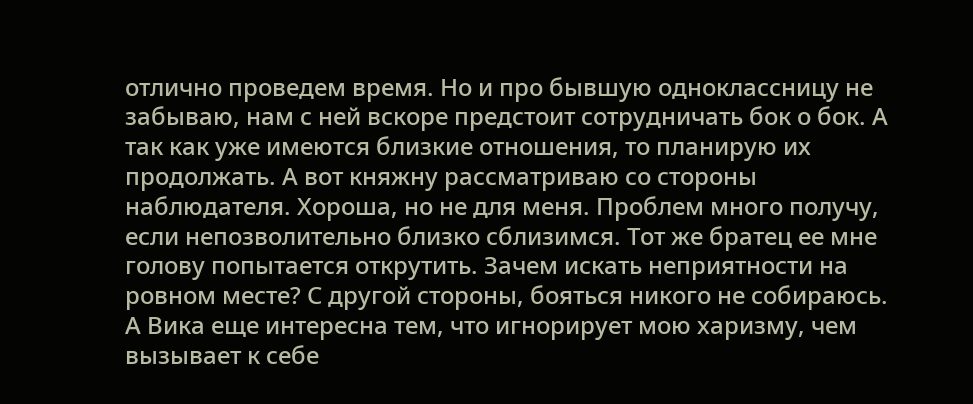отлично проведем время. Но и про бывшую одноклассницу не забываю, нам с ней вскоре предстоит сотрудничать бок о бок. А так как уже имеются близкие отношения, то планирую их продолжать. А вот княжну рассматриваю со стороны наблюдателя. Хороша, но не для меня. Проблем много получу, если непозволительно близко сблизимся. Тот же братец ее мне голову попытается открутить. Зачем искать неприятности на ровном месте? С другой стороны, бояться никого не собираюсь. А Вика еще интересна тем, что игнорирует мою харизму, чем вызывает к себе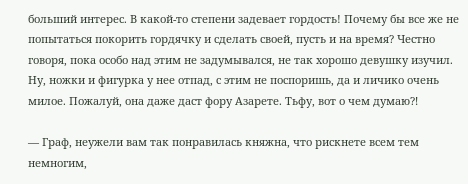больший интерес. В какой-то степени задевает гордость! Почему бы все же не попытаться покорить гордячку и сделать своей, пусть и на время? Честно говоря, пока особо над этим не задумывался, не так хорошо девушку изучил. Ну, ножки и фигурка у нее отпад, с этим не поспоришь, да и личико очень милое. Пожалуй, она даже даст фору Азарете. Тьфу, вот о чем думаю⁈

— Граф, неужели вам так понравилась княжна, что рискнете всем тем немногим,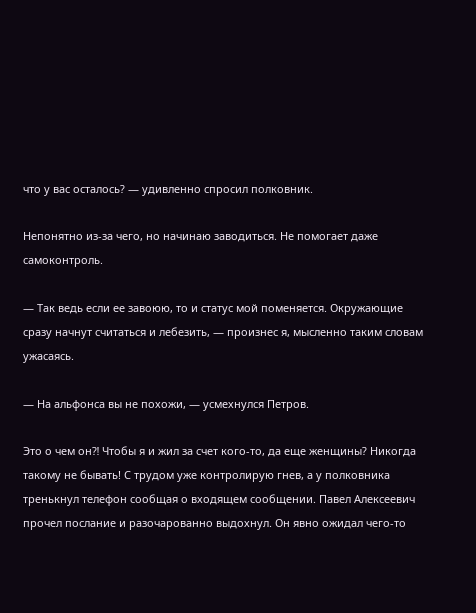что у вас осталось? — удивленно спросил полковник.

Непонятно из-за чего, но начинаю заводиться. Не помогает даже самоконтроль.

— Так ведь если ее завоюю, то и статус мой поменяется. Окружающие сразу начнут считаться и лебезить, — произнес я, мысленно таким словам ужасаясь.

— На альфонса вы не похожи, — усмехнулся Петров.

Это о чем он⁈ Чтобы я и жил за счет кого-то, да еще женщины? Никогда такому не бывать! С трудом уже контролирую гнев, а у полковника тренькнул телефон сообщая о входящем сообщении. Павел Алексеевич прочел послание и разочарованно выдохнул. Он явно ожидал чего-то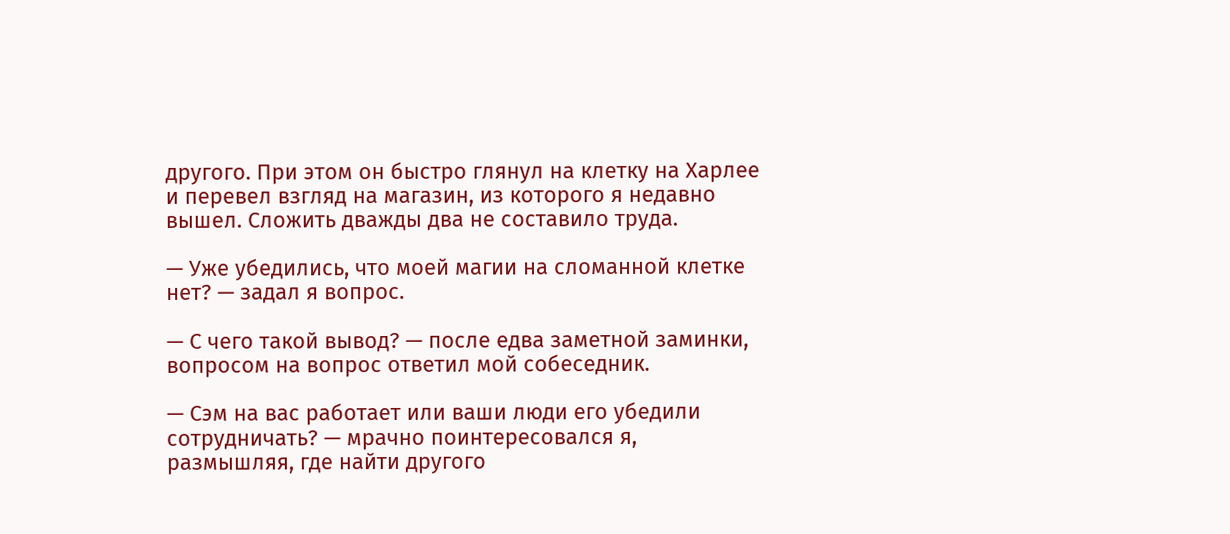другого. При этом он быстро глянул на клетку на Харлее и перевел взгляд на магазин, из которого я недавно вышел. Сложить дважды два не составило труда.

— Уже убедились, что моей магии на сломанной клетке нет? — задал я вопрос.

— С чего такой вывод? — после едва заметной заминки, вопросом на вопрос ответил мой собеседник.

— Сэм на вас работает или ваши люди его убедили сотрудничать? — мрачно поинтересовался я, размышляя, где найти другого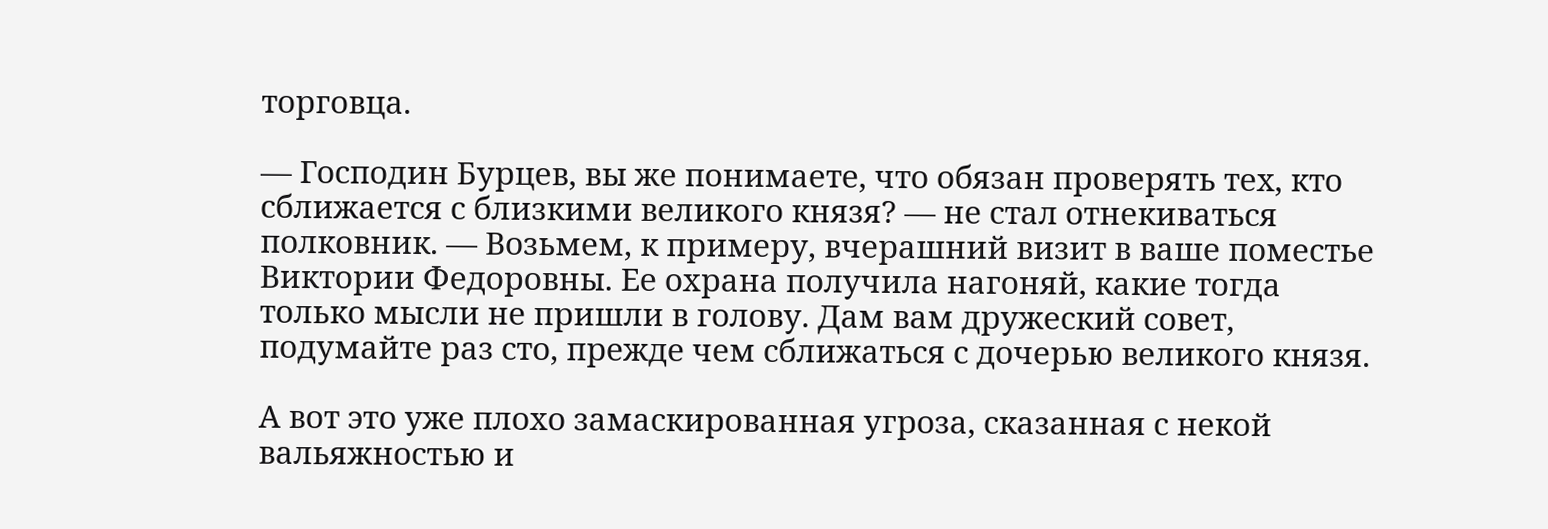торговца.

— Господин Бурцев, вы же понимаете, что обязан проверять тех, кто сближается с близкими великого князя? — не стал отнекиваться полковник. — Возьмем, к примеру, вчерашний визит в ваше поместье Виктории Федоровны. Ее охрана получила нагоняй, какие тогда только мысли не пришли в голову. Дам вам дружеский совет, подумайте раз сто, прежде чем сближаться с дочерью великого князя.

А вот это уже плохо замаскированная угроза, сказанная с некой вальяжностью и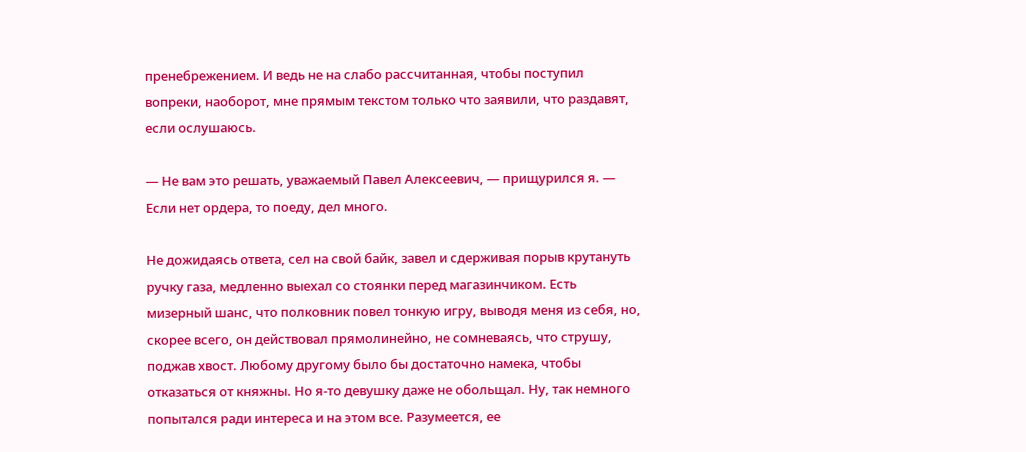пренебрежением. И ведь не на слабо рассчитанная, чтобы поступил вопреки, наоборот, мне прямым текстом только что заявили, что раздавят, если ослушаюсь.

— Не вам это решать, уважаемый Павел Алексеевич, — прищурился я. — Если нет ордера, то поеду, дел много.

Не дожидаясь ответа, сел на свой байк, завел и сдерживая порыв крутануть ручку газа, медленно выехал со стоянки перед магазинчиком. Есть мизерный шанс, что полковник повел тонкую игру, выводя меня из себя, но, скорее всего, он действовал прямолинейно, не сомневаясь, что струшу, поджав хвост. Любому другому было бы достаточно намека, чтобы отказаться от княжны. Но я-то девушку даже не обольщал. Ну, так немного попытался ради интереса и на этом все. Разумеется, ее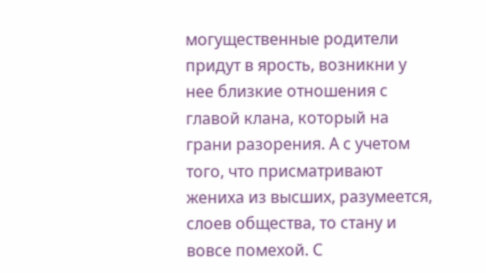могущественные родители придут в ярость, возникни у нее близкие отношения с главой клана, который на грани разорения. А с учетом того, что присматривают жениха из высших, разумеется, слоев общества, то стану и вовсе помехой. С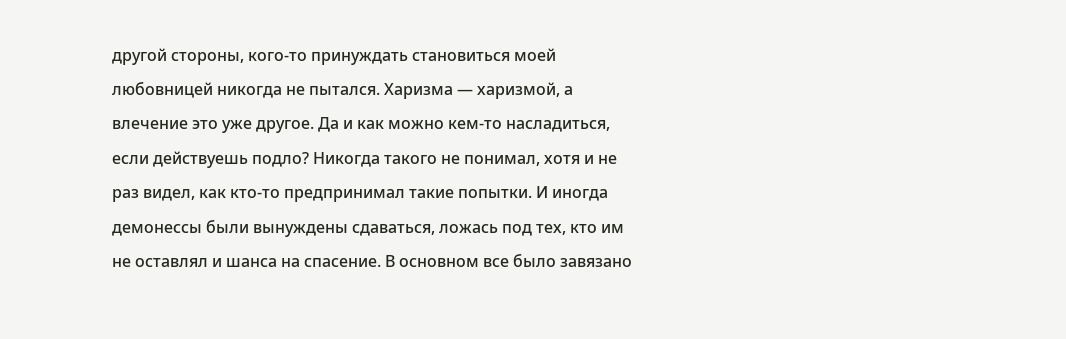другой стороны, кого-то принуждать становиться моей любовницей никогда не пытался. Харизма — харизмой, а влечение это уже другое. Да и как можно кем-то насладиться, если действуешь подло? Никогда такого не понимал, хотя и не раз видел, как кто-то предпринимал такие попытки. И иногда демонессы были вынуждены сдаваться, ложась под тех, кто им не оставлял и шанса на спасение. В основном все было завязано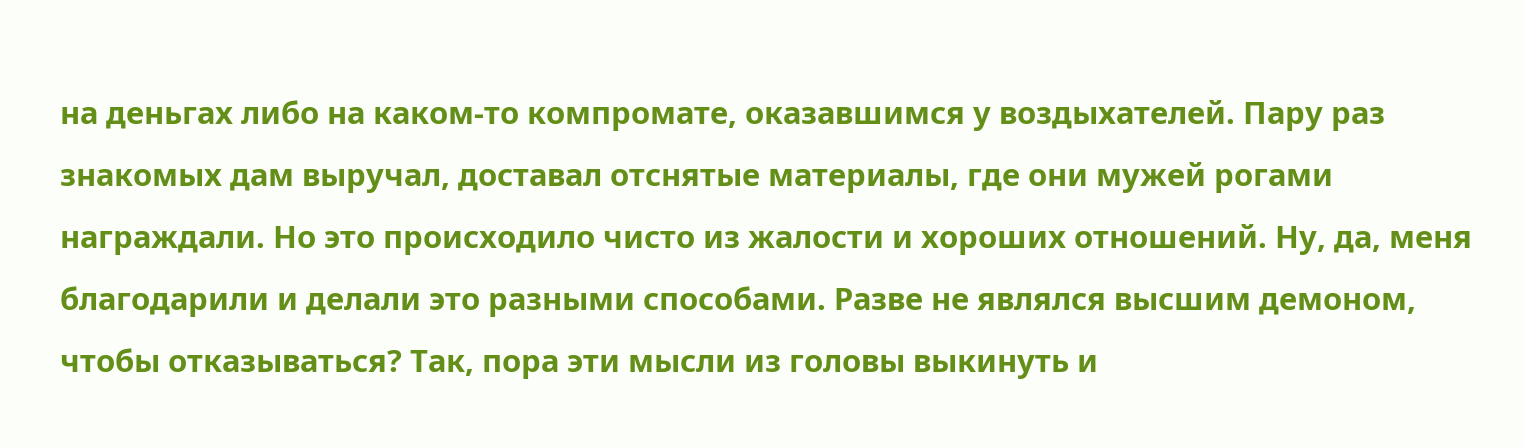на деньгах либо на каком-то компромате, оказавшимся у воздыхателей. Пару раз знакомых дам выручал, доставал отснятые материалы, где они мужей рогами награждали. Но это происходило чисто из жалости и хороших отношений. Ну, да, меня благодарили и делали это разными способами. Разве не являлся высшим демоном, чтобы отказываться? Так, пора эти мысли из головы выкинуть и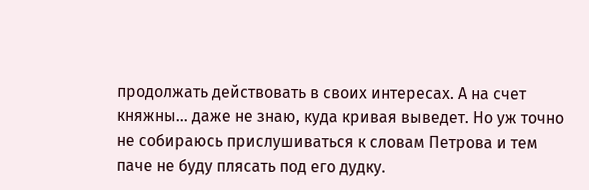продолжать действовать в своих интересах. А на счет княжны… даже не знаю, куда кривая выведет. Но уж точно не собираюсь прислушиваться к словам Петрова и тем паче не буду плясать под его дудку.